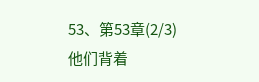53、第53章(2/3)
他们背着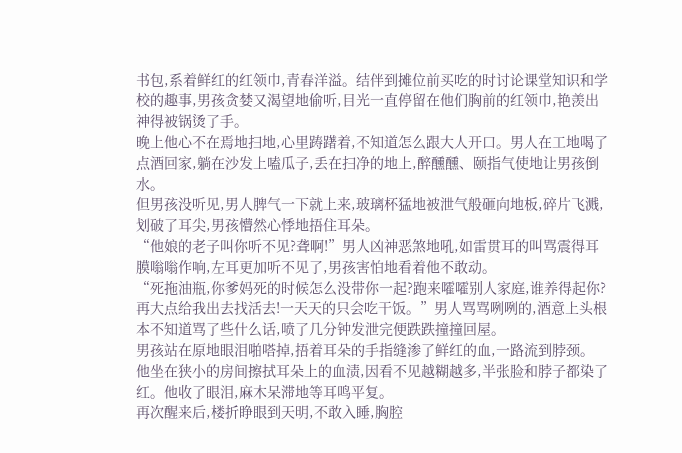书包,系着鲜红的红领巾,青春洋溢。结伴到摊位前买吃的时讨论课堂知识和学校的趣事,男孩贪婪又渴望地偷听,目光一直停留在他们胸前的红领巾,艳羡出神得被锅烫了手。
晚上他心不在焉地扫地,心里踌躇着,不知道怎么跟大人开口。男人在工地喝了点酒回家,躺在沙发上嗑瓜子,丢在扫净的地上,醉醺醺、颐指气使地让男孩倒水。
但男孩没听见,男人脾气一下就上来,玻璃杯猛地被泄气般砸向地板,碎片飞溅,划破了耳尖,男孩懵然心悸地捂住耳朵。
“他娘的老子叫你听不见?聋啊!”男人凶神恶煞地吼,如雷贯耳的叫骂震得耳膜嗡嗡作响,左耳更加听不见了,男孩害怕地看着他不敢动。
“死拖油瓶,你爹妈死的时候怎么没带你一起?跑来嚯嚯别人家庭,谁养得起你?再大点给我出去找活去!一天天的只会吃干饭。”男人骂骂咧咧的,酒意上头根本不知道骂了些什么话,喷了几分钟发泄完便跌跌撞撞回屋。
男孩站在原地眼泪啪嗒掉,捂着耳朵的手指缝渗了鲜红的血,一路流到脖颈。
他坐在狭小的房间擦拭耳朵上的血渍,因看不见越糊越多,半张脸和脖子都染了红。他收了眼泪,麻木呆滞地等耳鸣平复。
再次醒来后,楼折睁眼到天明,不敢入睡,胸腔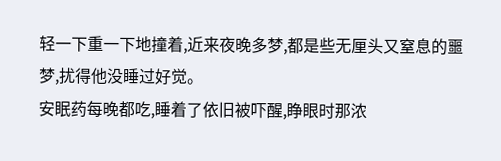轻一下重一下地撞着,近来夜晚多梦,都是些无厘头又窒息的噩梦,扰得他没睡过好觉。
安眠药每晚都吃,睡着了依旧被吓醒,睁眼时那浓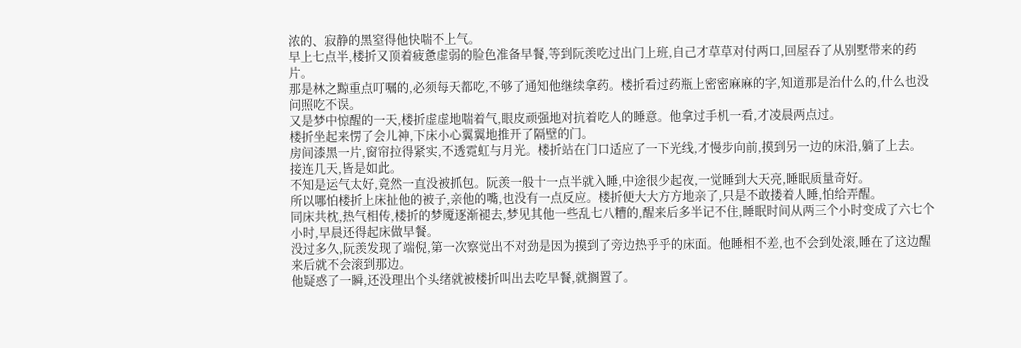浓的、寂静的黑窒得他快喘不上气。
早上七点半,楼折又顶着疲惫虚弱的脸色准备早餐,等到阮羡吃过出门上班,自己才草草对付两口,回屋吞了从别墅带来的药片。
那是林之黥重点叮嘱的,必须每天都吃,不够了通知他继续拿药。楼折看过药瓶上密密麻麻的字,知道那是治什么的,什么也没问照吃不误。
又是梦中惊醒的一天,楼折虚虚地喘着气,眼皮顽强地对抗着吃人的睡意。他拿过手机一看,才凌晨两点过。
楼折坐起来愣了会儿神,下床小心翼翼地推开了隔壁的门。
房间漆黑一片,窗帘拉得紧实,不透霓虹与月光。楼折站在门口适应了一下光线,才慢步向前,摸到另一边的床沿,躺了上去。
接连几天,皆是如此。
不知是运气太好,竟然一直没被抓包。阮羡一般十一点半就入睡,中途很少起夜,一觉睡到大天亮,睡眠质量奇好。
所以哪怕楼折上床扯他的被子,亲他的嘴,也没有一点反应。楼折便大大方方地亲了,只是不敢搂着人睡,怕给弄醒。
同床共枕,热气相传,楼折的梦魇逐渐褪去,梦见其他一些乱七八糟的,醒来后多半记不住,睡眠时间从两三个小时变成了六七个小时,早晨还得起床做早餐。
没过多久,阮羡发现了端倪,第一次察觉出不对劲是因为摸到了旁边热乎乎的床面。他睡相不差,也不会到处滚,睡在了这边醒来后就不会滚到那边。
他疑惑了一瞬,还没理出个头绪就被楼折叫出去吃早餐,就搁置了。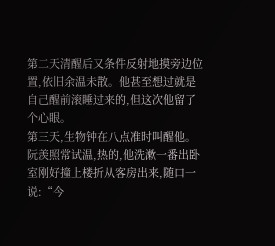第二天清醒后又条件反射地摸旁边位置,依旧余温未散。他甚至想过就是自己醒前滚睡过来的,但这次他留了个心眼。
第三天,生物钟在八点准时叫醒他。阮羡照常试温,热的,他洗漱一番出卧室刚好撞上楼折从客房出来,随口一说:“今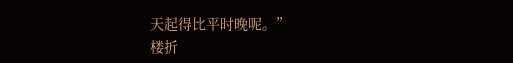天起得比平时晚呢。”
楼折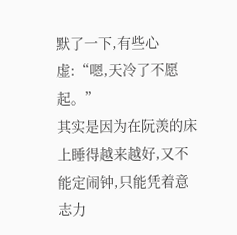默了一下,有些心虚:“嗯,天冷了不愿起。”
其实是因为在阮羡的床上睡得越来越好,又不能定闹钟,只能凭着意志力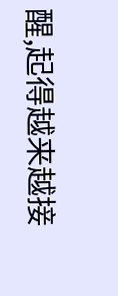醒,起得越来越接